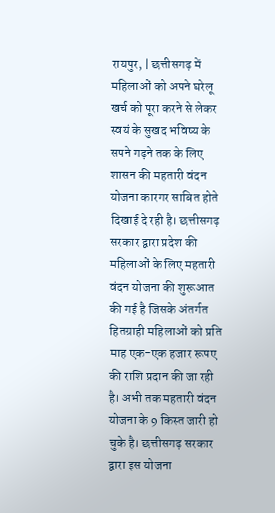रायपुर, | छत्तीसगढ़ में महिलाओं को अपने घरेलू खर्च को पूरा करने से लेकर स्वयं के सुखद भविष्य के सपने गढ़ने तक के लिए शासन की महतारी वंदन योजना कारगर साबित होते दिखाई दे रही है। छत्तीसगढ़ सरकार द्वारा प्रदेश की महिलाओं के लिए महतारी वंदन योजना की शुरूआत की गई है जिसके अंतर्गत हितग्राही महिलाओं को प्रति माह एक-एक हजार रूपए की राशि प्रदान की जा रही है। अभी तक महतारी वंदन योजना के 9 किस्त जारी हो चुके है। छत्तीसगढ़ सरकार द्वारा इस योजना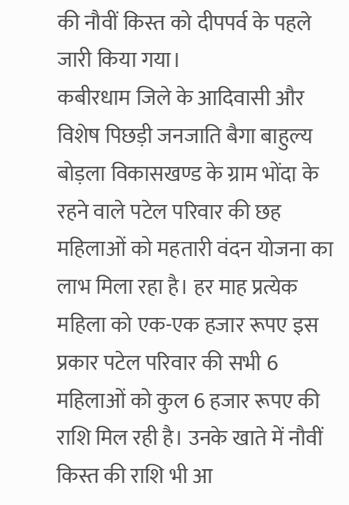की नौवीं किस्त को दीपपर्व के पहले जारी किया गया।
कबीरधाम जिले के आदिवासी और विशेष पिछड़ी जनजाति बैगा बाहुल्य बोड़ला विकासखण्ड के ग्राम भोंदा के रहने वाले पटेल परिवार की छह महिलाओं को महतारी वंदन योजना का लाभ मिला रहा है। हर माह प्रत्येक महिला को एक-एक हजार रूपए इस प्रकार पटेल परिवार की सभी 6 महिलाओं को कुल 6 हजार रूपए की राशि मिल रही है। उनके खाते में नौवीं किस्त की राशि भी आ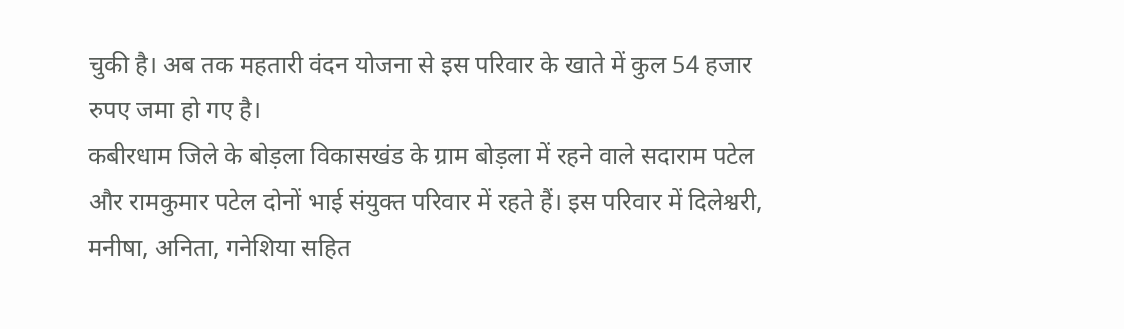चुकी है। अब तक महतारी वंदन योजना से इस परिवार के खाते में कुल 54 हजार रुपए जमा हो गए है।
कबीरधाम जिले के बोड़ला विकासखंड के ग्राम बोड़ला में रहने वाले सदाराम पटेल और रामकुमार पटेल दोनों भाई संयुक्त परिवार में रहते हैं। इस परिवार में दिलेश्वरी, मनीषा, अनिता, गनेशिया सहित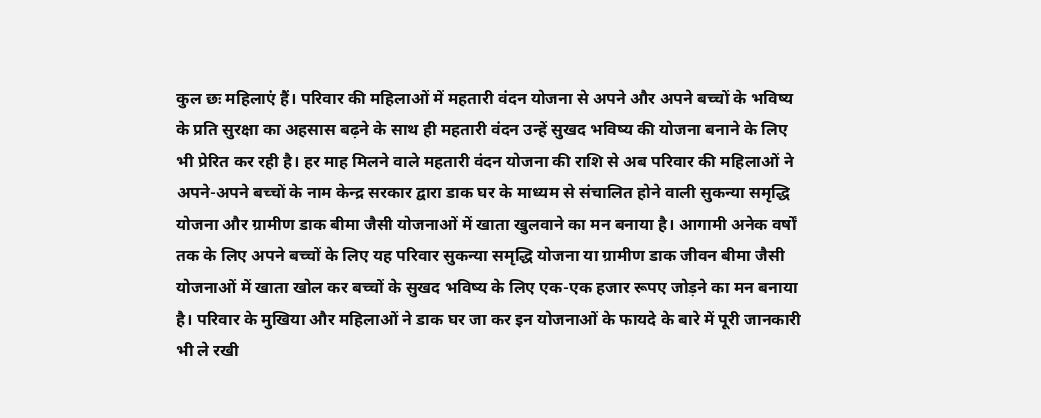कुल छः महिलाएं हैं। परिवार की महिलाओं में महतारी वंदन योजना से अपने और अपने बच्चों के भविष्य के प्रति सुरक्षा का अहसास बढ़ने के साथ ही महतारी वंदन उन्हें सुखद भविष्य की योजना बनाने के लिए भी प्रेरित कर रही है। हर माह मिलने वाले महतारी वंदन योजना की राशि से अब परिवार की महिलाओं ने अपने-अपने बच्चों के नाम केन्द्र सरकार द्वारा डाक घर के माध्यम से संचालित होने वाली सुकन्या समृद्धि योजना और ग्रामीण डाक बीमा जैसी योजनाओं में खाता खुलवाने का मन बनाया है। आगामी अनेक वर्षों तक के लिए अपने बच्चों के लिए यह परिवार सुकन्या समृद्धि योजना या ग्रामीण डाक जीवन बीमा जैसी योजनाओं में खाता खोल कर बच्चों के सुखद भविष्य के लिए एक-एक हजार रूपए जोड़ने का मन बनाया है। परिवार के मुखिया और महिलाओं ने डाक घर जा कर इन योजनाओं के फायदे के बारे में पूरी जानकारी भी ले रखी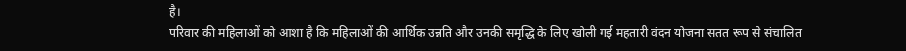है।
परिवार की महिलाओं को आशा है कि महिलाओं की आर्थिक उन्नति और उनकी समृद्धि के लिए खोली गई महतारी वंदन योजना सतत रूप से संचालित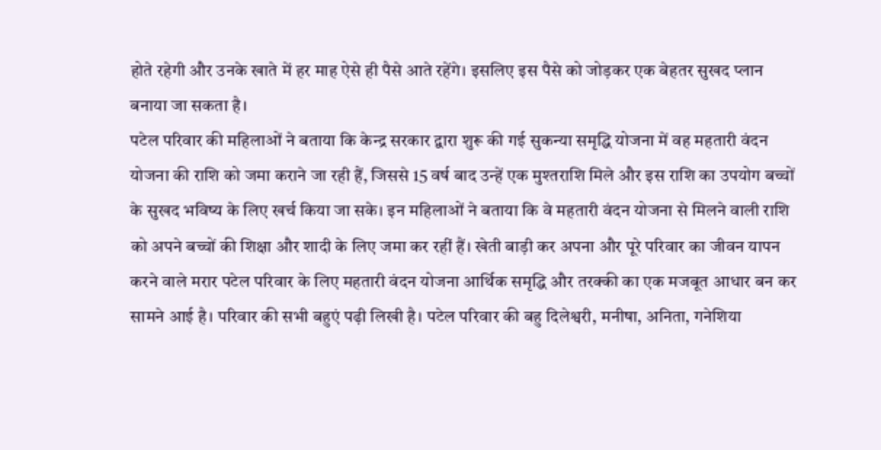होते रहेगी और उनके खाते में हर माह ऐसे ही पैसे आते रहेंगे। इसलिए इस पैसे को जोड़कर एक बेहतर सुखद प्लान बनाया जा सकता है।
पटेल परिवार की महिलाओं ने बताया कि केन्द्र सरकार द्वारा शुरू की गई सुकन्या समृद्धि योजना में वह महतारी वंदन योजना की राशि को जमा कराने जा रही हैं, जिससे 15 वर्ष बाद उन्हें एक मुश्तराशि मिले और इस राशि का उपयोग बच्चों के सुखद भविष्य के लिए खर्च किया जा सके। इन महिलाओं ने बताया कि वे महतारी वंदन योजना से मिलने वाली राशि को अपने बच्चों की शिक्षा और शादी के लिए जमा कर रहीं हैं। खेती बाड़ी कर अपना और पूरे परिवार का जीवन यापन करने वाले मरार पटेल परिवार के लिए महतारी वंदन योजना आर्थिक समृद्धि और तरक्की का एक मजबूत आधार बन कर सामने आई है। परिवार की सभी बहुएं पढ़ी लिखी है। पटेल परिवार की बहु दिलेश्वरी, मनीषा, अनिता, गनेशिया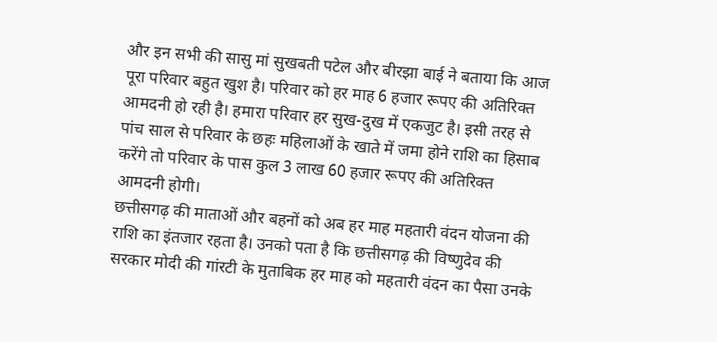और इन सभी की सासु मां सुखबती पटेल और बीरझा बाई ने बताया कि आज पूरा परिवार बहुत खुश है। परिवार को हर माह 6 हजार रूपए की अतिरिक्त आमदनी हो रही है। हमारा परिवार हर सुख-दुख में एकजुट है। इसी तरह से पांच साल से परिवार के छहः महिलाओं के खाते में जमा होने राशि का हिसाब करेंगे तो परिवार के पास कुल 3 लाख 60 हजार रूपए की अतिरिक्त आमदनी होगी।
छत्तीसगढ़ की माताओं और बहनों को अब हर माह महतारी वंदन योजना की राशि का इंतजार रहता है। उनको पता है कि छत्तीसगढ़ की विष्णुदेव की सरकार मोदी की गांरटी के मुताबिक हर माह को महतारी वंदन का पैसा उनके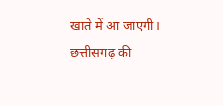खाते में आ जाएगी। छत्तीसगढ़ की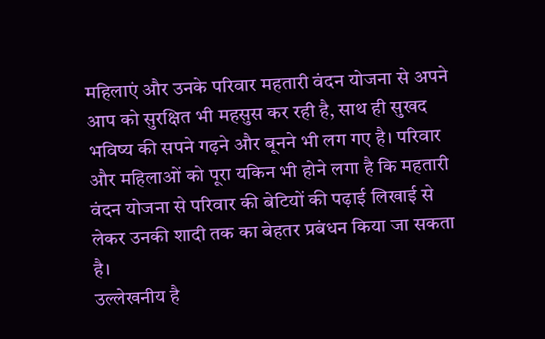महिलाएं और उनके परिवार महतारी वंदन योजना से अपने आप को सुरक्षित भी महसुस कर रही है, साथ ही सुखद भविष्य की सपने गढ़ने और बूनने भी लग गए है। परिवार और महिलाओं को पूरा यकिन भी होने लगा है कि महतारी वंदन योजना से परिवार की बेटियों की पढ़ाई लिखाई से लेकर उनकी शादी तक का बेहतर प्रबंधन किया जा सकता है।
उल्लेखनीय है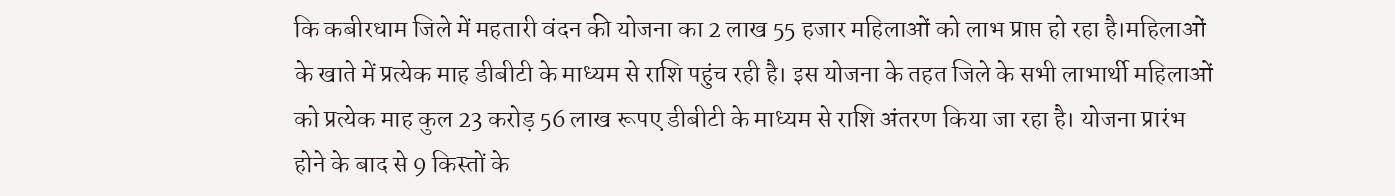कि कबीरधाम जिले में महतारी वंदन की योजना का 2 लाख 55 हजार महिलाओं को लाभ प्राप्त हो रहा है।महिलाओं के खाते में प्रत्येक माह डीबीटी के माध्यम से राशि पहुंच रही है। इस योजना के तहत जिले के सभी लाभार्थी महिलाओं को प्रत्येक माह कुल 23 करोड़ 56 लाख रूपए डीबीटी के माध्यम से राशि अंतरण किया जा रहा है। योजना प्रारंभ होने के बाद से 9 किस्तों के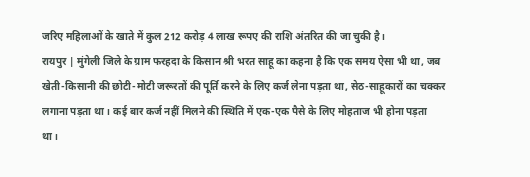जरिए महिलाओं के खाते में कुल 212 करोड़ 4 लाख रूपए की राशि अंतरित की जा चुकी है।
रायपुर | मुंगेली जिले के ग्राम फरहदा के किसान श्री भरत साहू का कहना है कि एक समय ऐसा भी था, जब खेती-किसानी की छोटी-मोटी जरूरतों की पूर्ति करने के लिए कर्ज लेना पड़ता था, सेठ-साहूकारों का चक्कर लगाना पड़ता था। कई बार कर्ज नहीं मिलने की स्थिति में एक-एक पैसे के लिए मोहताज भी होना पड़ता था।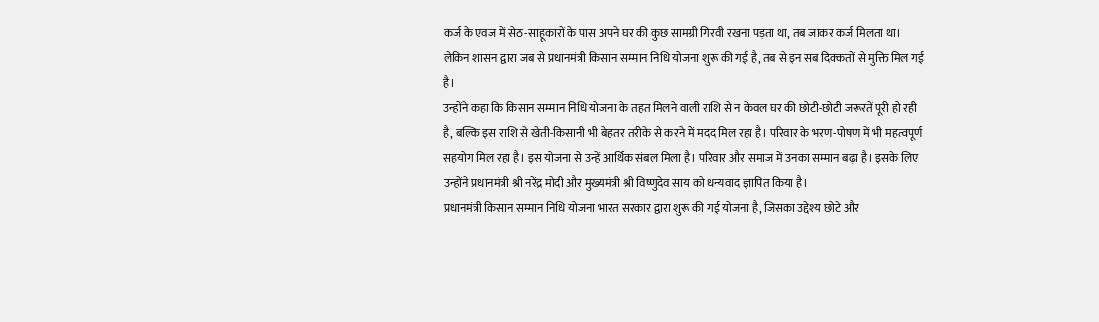कर्ज के एवज में सेठ-साहूकारों के पास अपने घर की कुछ सामग्री गिरवी रखना पड़ता था, तब जाकर कर्ज मिलता था। लेकिन शासन द्वारा जब से प्रधानमंत्री किसान सम्मान निधि योजना शुरू की गई है, तब से इन सब दिक्कतों से मुक्ति मिल गई है।
उन्होंने कहा कि किसान सम्मान निधि योजना के तहत मिलने वाली राशि से न केवल घर की छोटी-छोटी जरूरतें पूरी हो रही है, बल्कि इस राशि से खेती-किसानी भी बेहतर तरीके से करने में मदद मिल रहा है। परिवार के भरण-पोषण में भी महत्वपूर्ण सहयोग मिल रहा है। इस योजना से उन्हें आर्थिक संबल मिला है। परिवार और समाज में उनका सम्मान बढ़ा है। इसके लिए उन्होंने प्रधानमंत्री श्री नरेंद्र मोदी और मुख्यमंत्री श्री विष्णुदेव साय को धन्यवाद ज्ञापित किया है।
प्रधानमंत्री किसान सम्मान निधि योजना भारत सरकार द्वारा शुरू की गई योजना है, जिसका उद्देश्य छोटे और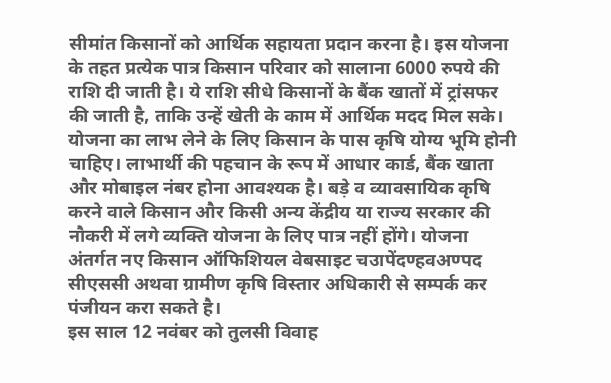सीमांत किसानों को आर्थिक सहायता प्रदान करना है। इस योजना के तहत प्रत्येक पात्र किसान परिवार को सालाना 6000 रुपये की राशि दी जाती है। ये राशि सीधे किसानों के बैंक खातों में ट्रांसफर की जाती है, ताकि उन्हें खेती के काम में आर्थिक मदद मिल सके।
योजना का लाभ लेने के लिए किसान के पास कृषि योग्य भूमि होनी चाहिए। लाभार्थी की पहचान के रूप में आधार कार्ड, बैंक खाता और मोबाइल नंबर होना आवश्यक है। बड़े व व्यावसायिक कृषि करने वाले किसान और किसी अन्य केंद्रीय या राज्य सरकार की नौकरी में लगे व्यक्ति योजना के लिए पात्र नहीं होंगे। योजना अंतर्गत नए किसान ऑफिशियल वेबसाइट चउापेंदण्हवअण्पद सीएससी अथवा ग्रामीण कृषि विस्तार अधिकारी से सम्पर्क कर पंजीयन करा सकते है।
इस साल 12 नवंबर को तुलसी विवाह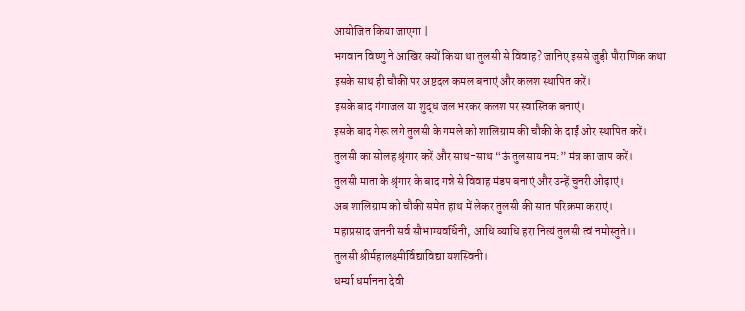आयोजित किया जाएगा |
भगवान विष्णु ने आखिर क्यों किया था तुलसी से विवाह? जानिए इससे जुड़ी पौराणिक कथा
इसके साथ ही चौकी पर अष्टदल कमल बनाएं और कलश स्थापित करें।
इसके बाद गंगाजल या शुद्ध जल भरकर कलश पर स्वास्तिक बनाएं।
इसके बाद गेरू लगे तुलसी के गमले को शालिग्राम की चौकी के दाईं ओर स्थापित करें।
तुलसी का सोलह श्रृंगार करें और साथ-साथ “ऊं तुलसाय नम:” मंत्र का जाप करें।
तुलसी माता के श्रृंगार के बाद गन्ने से विवाह मंडप बनाएं और उन्हें चुनरी ओढ़ाएं।
अब शालिग्राम को चौकी समेत हाथ में लेकर तुलसी की सात परिक्रमा कराएं।
महाप्रसाद जननी सर्व सौभाग्यवर्धिनी, आधि व्याधि हरा नित्यं तुलसी त्वं नमोस्तुते।।
तुलसी श्रीर्महालक्ष्मीर्विद्याविद्या यशस्विनी।
धर्म्या धर्मानना देवी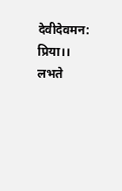देवीदेवमन: प्रिया।।
लभते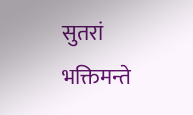सुतरां भक्तिमन्ते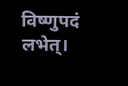विष्णुपदं लभेत्।